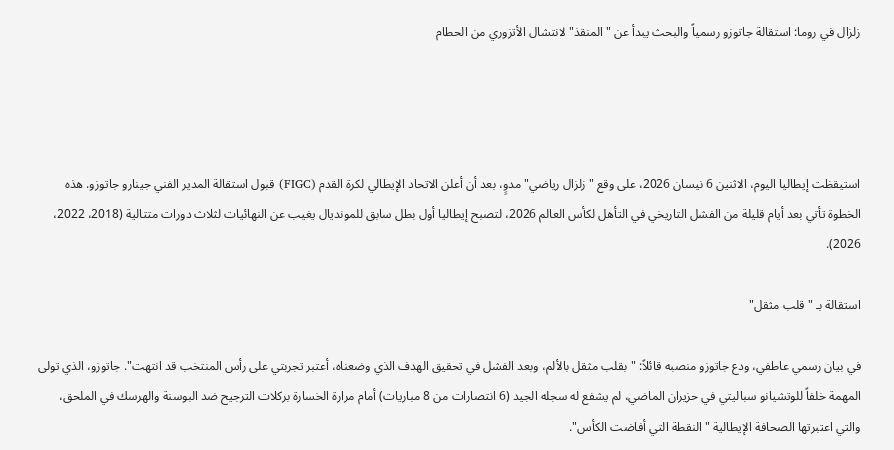زلزال في روما: استقالة جاتوزو رسمياً والبحث يبدأ عن "المنقذ" لانتشال الأتزوري من الحطام




استيقظت إيطاليا اليوم، الاثنين 6 نيسان 2026، على وقع "زلزال رياضي" مدوٍ، بعد أن أعلن الاتحاد الإيطالي لكرة القدم (FIGC) قبول استقالة المدير الفني جينارو جاتوزو. هذه الخطوة تأتي بعد أيام قليلة من الفشل التاريخي في التأهل لكأس العالم 2026، لتصبح إيطاليا أول بطل سابق للمونديال يغيب عن النهائيات لثلاث دورات متتالية (2018، 2022، 2026).

استقالة بـ "قلب مثقل"

في بيان رسمي عاطفي، ودع جاتوزو منصبه قائلاً: "بقلب مثقل بالألم، وبعد الفشل في تحقيق الهدف الذي وضعناه، أعتبر تجربتي على رأس المنتخب قد انتهت". جاتوزو، الذي تولى المهمة خلفاً للوتشيانو سباليتي في حزيران الماضي، لم يشفع له سجله الجيد (6 انتصارات من 8 مباريات) أمام مرارة الخسارة بركلات الترجيح ضد البوسنة والهرسك في الملحق، والتي اعتبرتها الصحافة الإيطالية "النقطة التي أفاضت الكأس".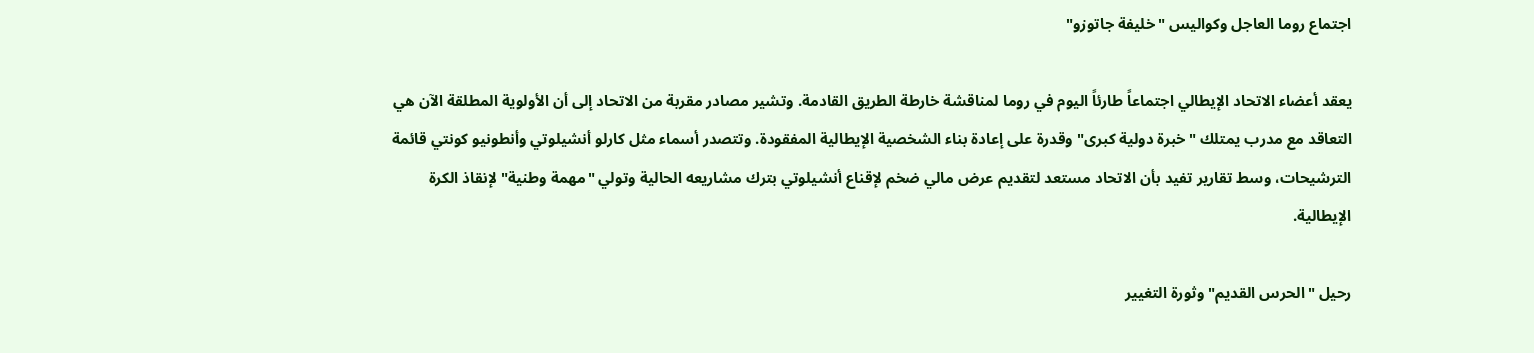اجتماع روما العاجل وكواليس "خليفة جاتوزو"

يعقد أعضاء الاتحاد الإيطالي اجتماعاً طارئاً اليوم في روما لمناقشة خارطة الطريق القادمة. وتشير مصادر مقربة من الاتحاد إلى أن الأولوية المطلقة الآن هي التعاقد مع مدرب يمتلك "خبرة دولية كبرى" وقدرة على إعادة بناء الشخصية الإيطالية المفقودة. وتتصدر أسماء مثل كارلو أنشيلوتي وأنطونيو كونتي قائمة الترشيحات، وسط تقارير تفيد بأن الاتحاد مستعد لتقديم عرض مالي ضخم لإقناع أنشيلوتي بترك مشاريعه الحالية وتولي "مهمة وطنية" لإنقاذ الكرة الإيطالية.

رحيل "الحرس القديم" وثورة التغيير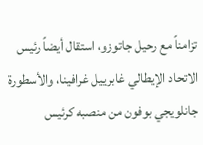تزامناً مع رحيل جاتوزو، استقال أيضاً رئيس الاتحاد الإيطالي غابرييل غرافينا، والأسطورة جانلويجي بوفون من منصبه كرئيس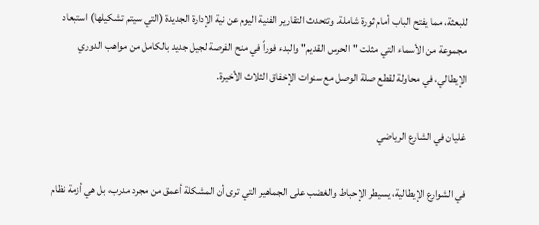للبعثة، مما يفتح الباب أمام ثورة شاملة. وتتحدث التقارير الفنية اليوم عن نية الإدارة الجديدة (التي سيتم تشكيلها) استبعاد مجموعة من الأسماء التي مثلت "الحرس القديم" والبدء فوراً في منح الفرصة لجيل جديد بالكامل من مواهب الدوري الإيطالي، في محاولة لقطع صلة الوصل مع سنوات الإخفاق الثلاث الأخيرة.

غليان في الشارع الرياضي

في الشوارع الإيطالية، يسيطر الإحباط والغضب على الجماهير التي ترى أن المشكلة أعمق من مجرد مدرب، بل هي أزمة نظام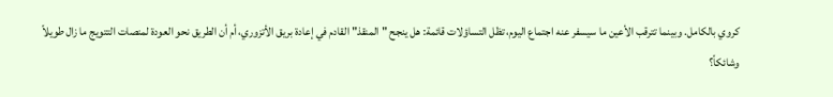كروي بالكامل. وبينما تترقب الأعين ما سيسفر عنه اجتماع اليوم، تظل التساؤلات قائمة: هل ينجح "المنقذ" القادم في إعادة بريق الأتزوري، أم أن الطريق نحو العودة لمنصات التتويج ما زال طويلاً وشائكاً؟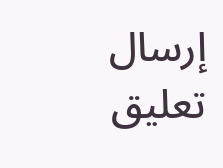إرسال تعليق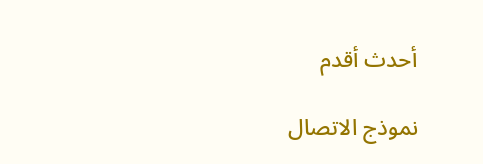أحدث أقدم

نموذج الاتصال